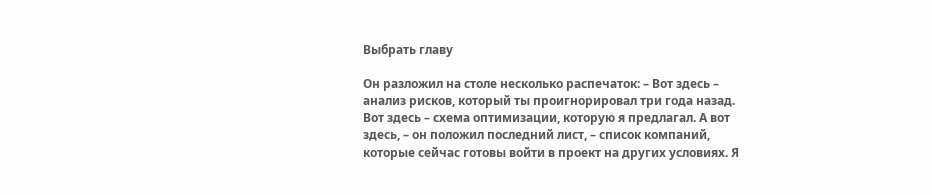Выбрать главу

Он разложил на столе несколько распечаток: – Вот здесь – анализ рисков, который ты проигнорировал три года назад. Вот здесь – схема оптимизации, которую я предлагал. А вот здесь, – он положил последний лист, – список компаний, которые сейчас готовы войти в проект на других условиях. Я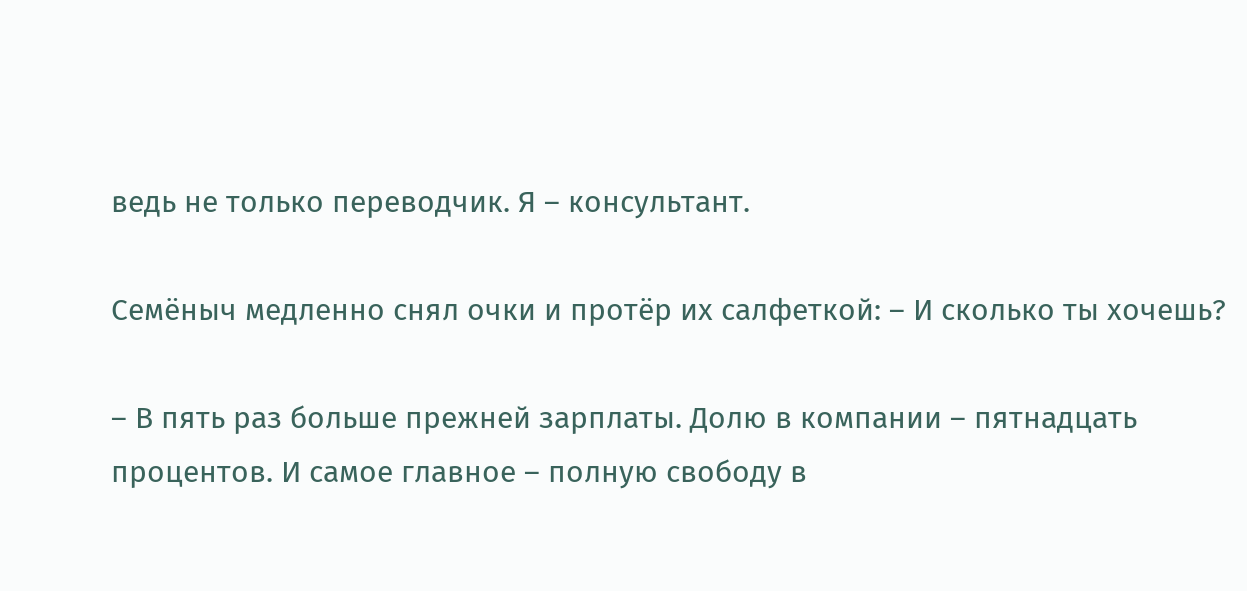ведь не только переводчик. Я – консультант.

Семёныч медленно снял очки и протёр их салфеткой: – И сколько ты хочешь?

– В пять раз больше прежней зарплаты. Долю в компании – пятнадцать процентов. И самое главное – полную свободу в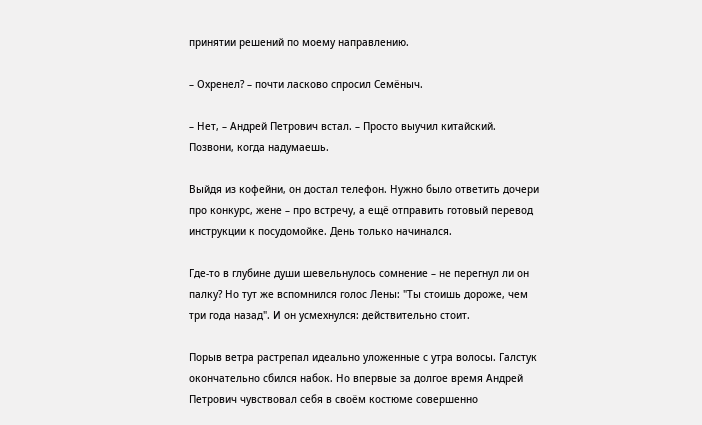принятии решений по моему направлению.

– Охренел? – почти ласково спросил Семёныч.

– Нет, – Андрей Петрович встал. – Просто выучил китайский. Позвони, когда надумаешь.

Выйдя из кофейни, он достал телефон. Нужно было ответить дочери про конкурс, жене – про встречу, а ещё отправить готовый перевод инструкции к посудомойке. День только начинался.

Где-то в глубине души шевельнулось сомнение – не перегнул ли он палку? Но тут же вспомнился голос Лены: "Ты стоишь дороже, чем три года назад". И он усмехнулся: действительно стоит.

Порыв ветра растрепал идеально уложенные с утра волосы. Галстук окончательно сбился набок. Но впервые за долгое время Андрей Петрович чувствовал себя в своём костюме совершенно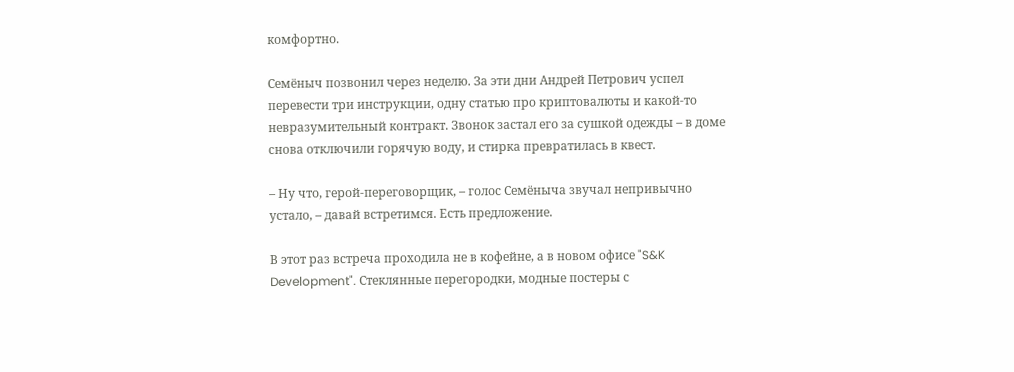комфортно.

Семёныч позвонил через неделю. За эти дни Андрей Петрович успел перевести три инструкции, одну статью про криптовалюты и какой-то невразумительный контракт. Звонок застал его за сушкой одежды – в доме снова отключили горячую воду, и стирка превратилась в квест.

– Ну что, герой-переговорщик, – голос Семёныча звучал непривычно устало, – давай встретимся. Есть предложение.

В этот раз встреча проходила не в кофейне, а в новом офисе "S&K Development". Стеклянные перегородки, модные постеры с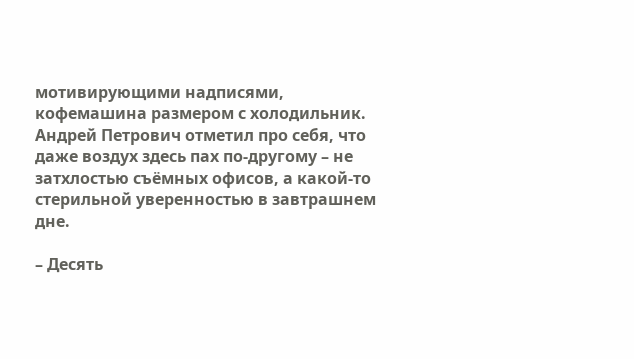мотивирующими надписями, кофемашина размером с холодильник. Андрей Петрович отметил про себя, что даже воздух здесь пах по-другому – не затхлостью съёмных офисов, а какой-то стерильной уверенностью в завтрашнем дне.

– Десять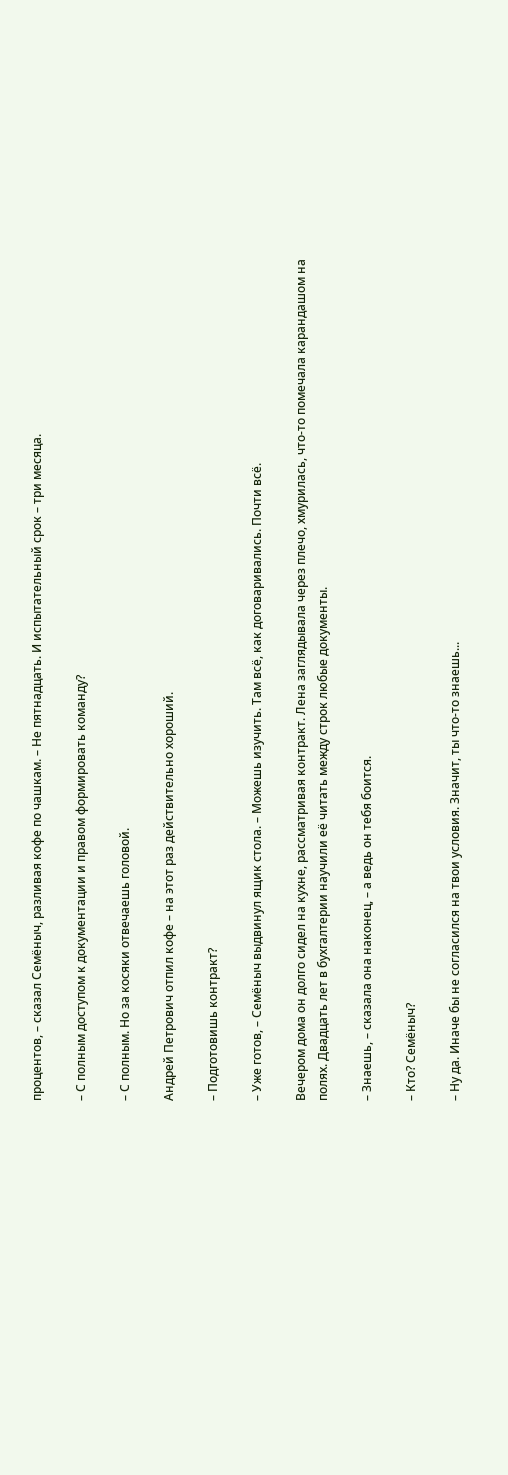процентов, – сказал Семёныч, разливая кофе по чашкам. – Не пятнадцать. И испытательный срок – три месяца.

– С полным доступом к документации и правом формировать команду?

– С полным. Но за косяки отвечаешь головой.

Андрей Петрович отпил кофе – на этот раз действительно хороший.

– Подготовишь контракт?

– Уже готов, – Семёныч выдвинул ящик стола. – Можешь изучить. Там всё, как договаривались. Почти всё.

Вечером дома он долго сидел на кухне, рассматривая контракт. Лена заглядывала через плечо, хмурилась, что-то помечала карандашом на полях. Двадцать лет в бухгалтерии научили её читать между строк любые документы.

– Знаешь, – сказала она наконец, – а ведь он тебя боится.

– Кто? Семёныч?

– Ну да. Иначе бы не согласился на твои условия. Значит, ты что-то знаешь...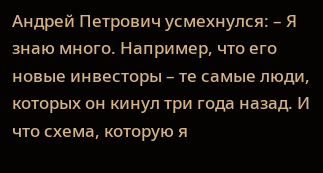Андрей Петрович усмехнулся: – Я знаю много. Например, что его новые инвесторы – те самые люди, которых он кинул три года назад. И что схема, которую я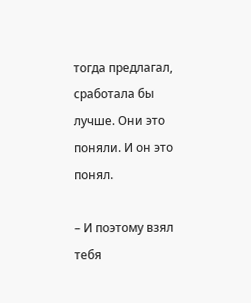тогда предлагал, сработала бы лучше. Они это поняли. И он это понял.

– И поэтому взял тебя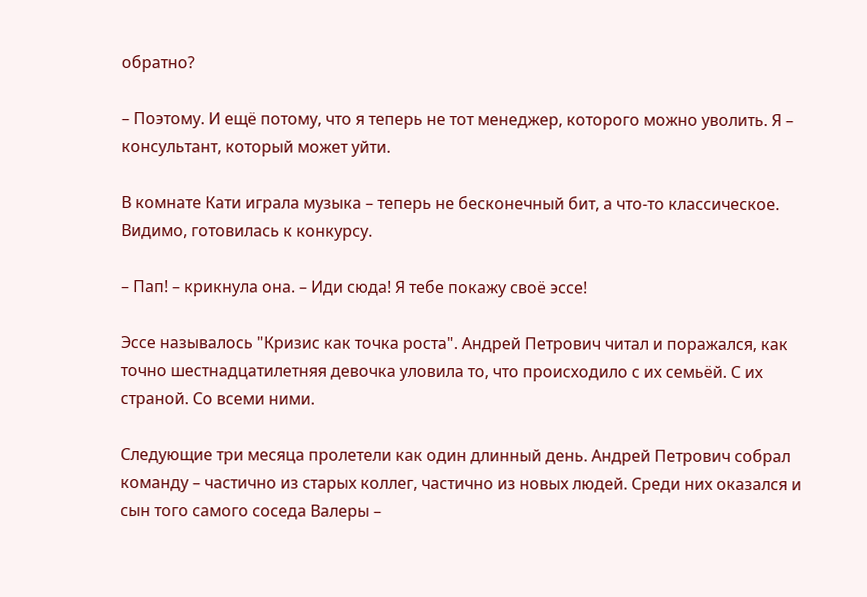обратно?

– Поэтому. И ещё потому, что я теперь не тот менеджер, которого можно уволить. Я – консультант, который может уйти.

В комнате Кати играла музыка – теперь не бесконечный бит, а что-то классическое. Видимо, готовилась к конкурсу.

– Пап! – крикнула она. – Иди сюда! Я тебе покажу своё эссе!

Эссе называлось "Кризис как точка роста". Андрей Петрович читал и поражался, как точно шестнадцатилетняя девочка уловила то, что происходило с их семьёй. С их страной. Со всеми ними.

Следующие три месяца пролетели как один длинный день. Андрей Петрович собрал команду – частично из старых коллег, частично из новых людей. Среди них оказался и сын того самого соседа Валеры –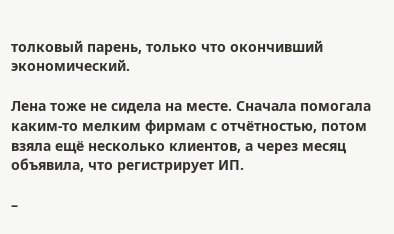толковый парень, только что окончивший экономический.

Лена тоже не сидела на месте. Сначала помогала каким-то мелким фирмам с отчётностью, потом взяла ещё несколько клиентов, а через месяц объявила, что регистрирует ИП.

–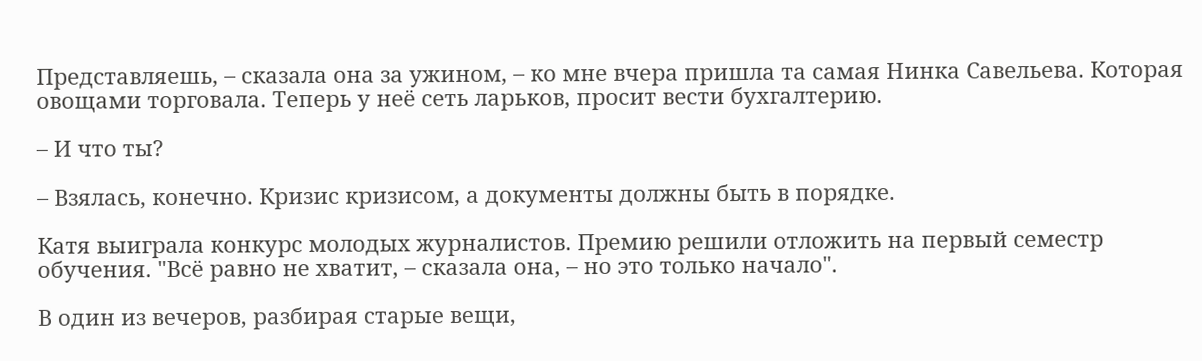Представляешь, – сказала она за ужином, – ко мне вчера пришла та самая Нинка Савельева. Которая овощами торговала. Теперь у неё сеть ларьков, просит вести бухгалтерию.

– И что ты?

– Взялась, конечно. Кризис кризисом, а документы должны быть в порядке.

Катя выиграла конкурс молодых журналистов. Премию решили отложить на первый семестр обучения. "Всё равно не хватит, – сказала она, – но это только начало".

В один из вечеров, разбирая старые вещи,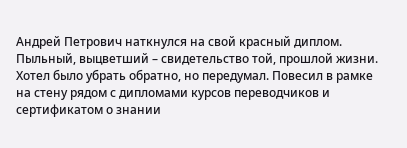Андрей Петрович наткнулся на свой красный диплом. Пыльный, выцветший – свидетельство той, прошлой жизни. Хотел было убрать обратно, но передумал. Повесил в рамке на стену рядом с дипломами курсов переводчиков и сертификатом о знании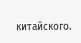китайского.